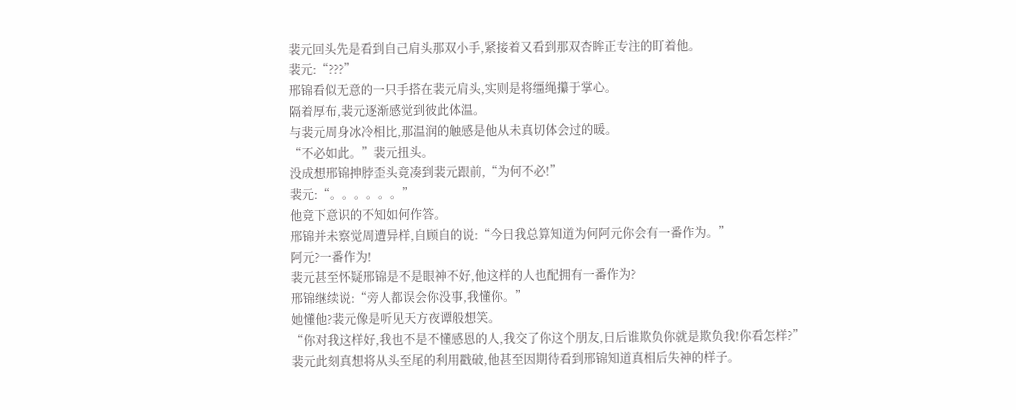裴元回头先是看到自己肩头那双小手,紧接着又看到那双杏眸正专注的盯着他。
裴元:“???”
邢锦看似无意的一只手搭在裴元肩头,实则是将缰绳攥于掌心。
隔着厚布,裴元逐渐感觉到彼此体温。
与裴元周身冰冷相比,那温润的触感是他从未真切体会过的暖。
“不必如此。”裴元扭头。
没成想邢锦抻脖歪头竟凑到裴元跟前,“为何不必!”
裴元:“。。。。。。”
他竟下意识的不知如何作答。
邢锦并未察觉周遭异样,自顾自的说:“今日我总算知道为何阿元你会有一番作为。”
阿元?一番作为!
裴元甚至怀疑邢锦是不是眼神不好,他这样的人也配拥有一番作为?
邢锦继续说:“旁人都误会你没事,我懂你。”
她懂他?裴元像是听见天方夜谭般想笑。
“你对我这样好,我也不是不懂感恩的人,我交了你这个朋友,日后谁欺负你就是欺负我!你看怎样?”
裴元此刻真想将从头至尾的利用戳破,他甚至因期待看到邢锦知道真相后失神的样子。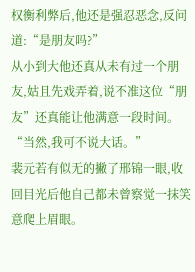权衡利弊后,他还是强忍恶念,反问道:“是朋友吗?”
从小到大他还真从未有过一个朋友,姑且先戏弄着,说不准这位“朋友”还真能让他满意一段时间。
“当然,我可不说大话。”
裴元若有似无的撇了邢锦一眼,收回目光后他自己都未曾察觉一抹笑意爬上眉眼。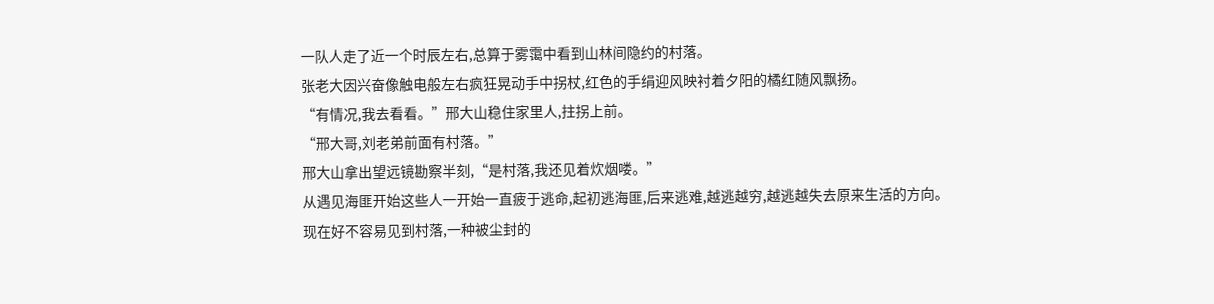一队人走了近一个时辰左右,总算于雾霭中看到山林间隐约的村落。
张老大因兴奋像触电般左右疯狂晃动手中拐杖,红色的手绢迎风映衬着夕阳的橘红随风飘扬。
“有情况,我去看看。”邢大山稳住家里人,拄拐上前。
“邢大哥,刘老弟前面有村落。”
邢大山拿出望远镜勘察半刻,“是村落,我还见着炊烟喽。”
从遇见海匪开始这些人一开始一直疲于逃命,起初逃海匪,后来逃难,越逃越穷,越逃越失去原来生活的方向。
现在好不容易见到村落,一种被尘封的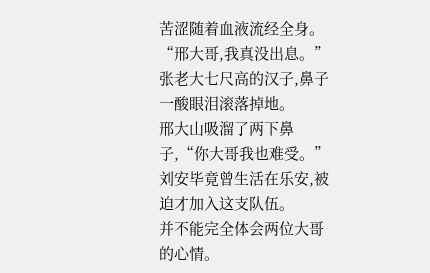苦涩随着血液流经全身。
“邢大哥,我真没出息。”张老大七尺高的汉子,鼻子一酸眼泪滚落掉地。
邢大山吸溜了两下鼻子,“你大哥我也难受。”
刘安毕竟曾生活在乐安,被迫才加入这支队伍。
并不能完全体会两位大哥的心情。